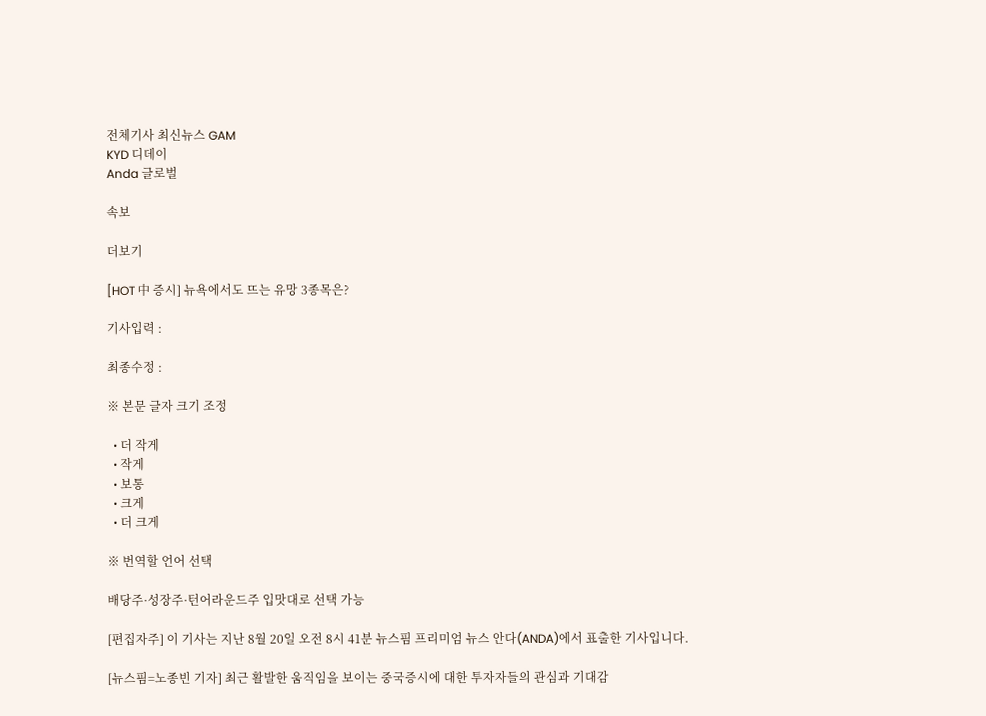전체기사 최신뉴스 GAM
KYD 디데이
Anda 글로벌

속보

더보기

[HOT 中 증시] 뉴욕에서도 뜨는 유망 3종목은?

기사입력 :

최종수정 :

※ 본문 글자 크기 조정

  • 더 작게
  • 작게
  • 보통
  • 크게
  • 더 크게

※ 번역할 언어 선택

배당주·성장주·턴어라운드주 입맛대로 선택 가능

[편집자주] 이 기사는 지난 8월 20일 오전 8시 41분 뉴스핌 프리미엄 뉴스 안다(ANDA)에서 표출한 기사입니다.

[뉴스핌=노종빈 기자] 최근 활발한 움직임을 보이는 중국증시에 대한 투자자들의 관심과 기대감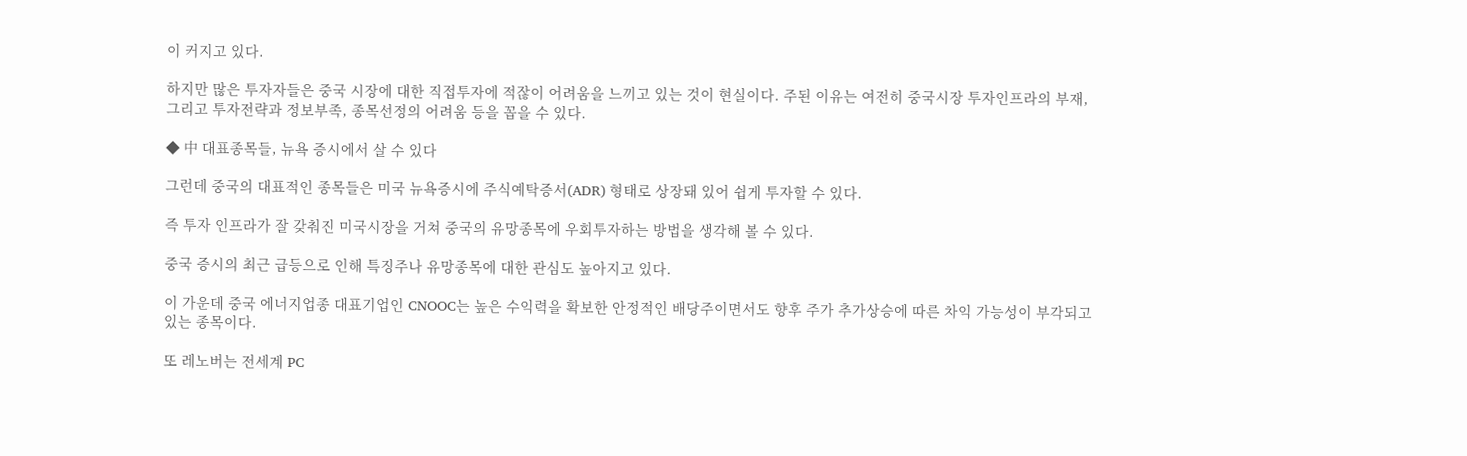이 커지고 있다.

하지만 많은 투자자들은 중국 시장에 대한 직접투자에 적잖이 어려움을 느끼고 있는 것이 현실이다. 주된 이유는 여전히 중국시장 투자인프라의 부재, 그리고 투자전략과 정보부족, 종목선정의 어려움 등을 꼽을 수 있다.

◆ 中 대표종목들, 뉴욕 증시에서 살 수 있다

그런데 중국의 대표적인 종목들은 미국 뉴욕증시에 주식예탁증서(ADR) 형태로 상장돼 있어 쉽게 투자할 수 있다.

즉 투자 인프라가 잘 갖춰진 미국시장을 거쳐 중국의 유망종목에 우회투자하는 방법을 생각해 볼 수 있다.

중국 증시의 최근 급등으로 인해 특징주나 유망종목에 대한 관심도 높아지고 있다.

이 가운데 중국 에너지업종 대표기업인 CNOOC는 높은 수익력을 확보한 안정적인 배당주이면서도 향후 주가 추가상승에 따른 차익 가능성이 부각되고 있는 종목이다.

또 레노버는 전세계 PC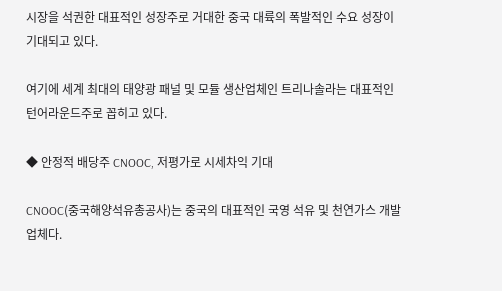시장을 석권한 대표적인 성장주로 거대한 중국 대륙의 폭발적인 수요 성장이 기대되고 있다.

여기에 세계 최대의 태양광 패널 및 모듈 생산업체인 트리나솔라는 대표적인 턴어라운드주로 꼽히고 있다.

◆ 안정적 배당주 CNOOC, 저평가로 시세차익 기대

CNOOC(중국해양석유총공사)는 중국의 대표적인 국영 석유 및 천연가스 개발업체다.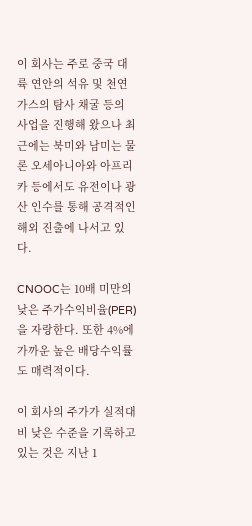이 회사는 주로 중국 대륙 연안의 석유 및 천연가스의 탐사 채굴 등의 사업을 진행해 왔으나 최근에는 북미와 남미는 물론 오세아니아와 아프리카 등에서도 유전이나 광산 인수를 통해 공격적인 해외 진출에 나서고 있다.

CNOOC는 10배 미만의 낮은 주가수익비율(PER)을 자랑한다. 또한 4%에 가까운 높은 배당수익률도 매력적이다.

이 회사의 주가가 실적대비 낮은 수준을 기록하고 있는 것은 지난 1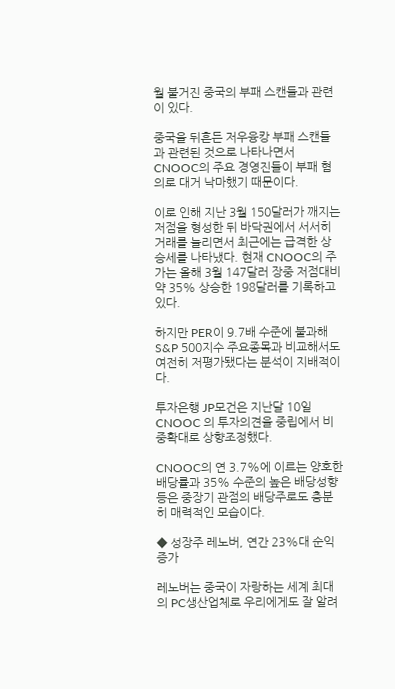월 불거진 중국의 부패 스캔들과 관련이 있다.

중국을 뒤흔든 저우융캉 부패 스캔들과 관련된 것으로 나타나면서 CNOOC의 주요 경영진들이 부패 혐의로 대거 낙마했기 때문이다.

이로 인해 지난 3월 150달러가 깨지는 저점을 형성한 뒤 바닥권에서 서서히 거래를 늘리면서 최근에는 급격한 상승세를 나타냈다. 현재 CNOOC의 주가는 올해 3월 147달러 장중 저점대비 약 35% 상승한 198달러를 기록하고 있다.

하지만 PER이 9.7배 수준에 불과해 S&P 500지수 주요종목과 비교해서도 여전히 저평가됐다는 분석이 지배적이다.

투자은행 JP모건은 지난달 10일 CNOOC 의 투자의견을 중립에서 비중확대로 상향조정했다.

CNOOC의 연 3.7%에 이르는 양호한 배당률과 35% 수준의 높은 배당성향 등은 중장기 관점의 배당주로도 충분히 매력적인 모습이다.

◆ 성장주 레노버, 연간 23%대 순익 증가

레노버는 중국이 자랑하는 세계 최대의 PC생산업체로 우리에게도 잘 알려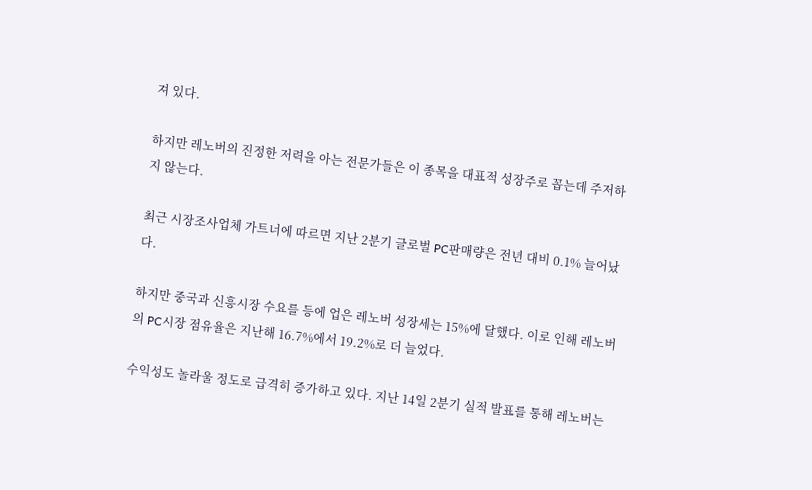져 있다.

하지만 레노버의 진정한 저력을 아는 전문가들은 이 종목을 대표적 성장주로 꼽는데 주저하지 않는다.

최근 시장조사업체 가트너에 따르면 지난 2분기 글로벌 PC판매량은 전년 대비 0.1% 늘어났다.

하지만 중국과 신흥시장 수요를 등에 업은 레노버 성장세는 15%에 달했다. 이로 인해 레노버의 PC시장 점유율은 지난해 16.7%에서 19.2%로 더 늘었다.

수익성도 놀라울 정도로 급격히 증가하고 있다. 지난 14일 2분기 실적 발표를 통해 레노버는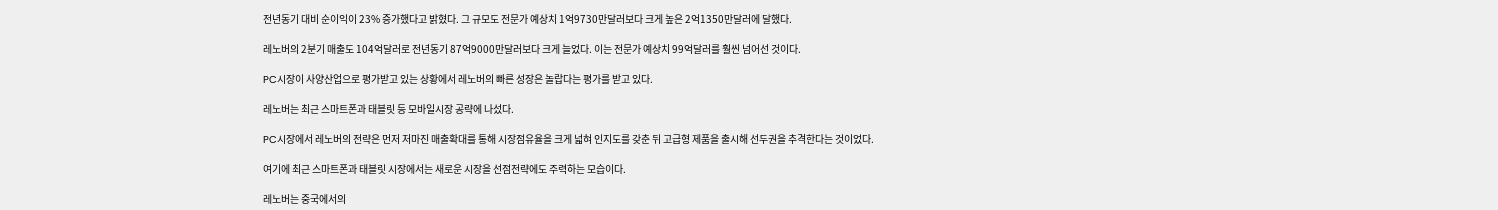전년동기 대비 순이익이 23% 증가했다고 밝혔다. 그 규모도 전문가 예상치 1억9730만달러보다 크게 높은 2억1350만달러에 달했다.

레노버의 2분기 매출도 104억달러로 전년동기 87억9000만달러보다 크게 늘었다. 이는 전문가 예상치 99억달러를 훨씬 넘어선 것이다.

PC시장이 사양산업으로 평가받고 있는 상황에서 레노버의 빠른 성장은 놀랍다는 평가를 받고 있다.

레노버는 최근 스마트폰과 태블릿 등 모바일시장 공략에 나섰다.

PC시장에서 레노버의 전략은 먼저 저마진 매출확대를 통해 시장점유율을 크게 넓혀 인지도를 갖춘 뒤 고급형 제품을 출시해 선두권을 추격한다는 것이었다.

여기에 최근 스마트폰과 태블릿 시장에서는 새로운 시장을 선점전략에도 주력하는 모습이다.

레노버는 중국에서의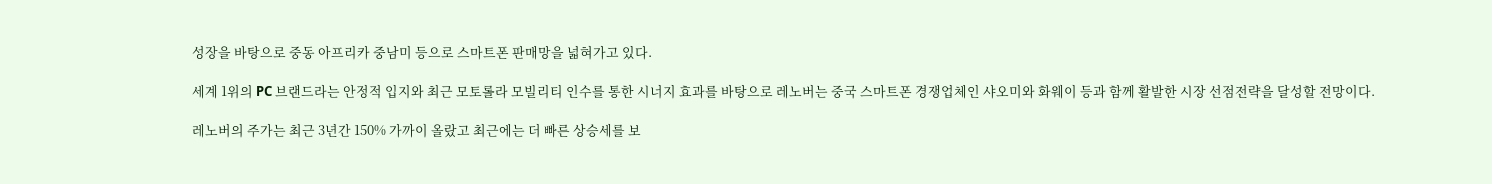성장을 바탕으로 중동 아프리카 중남미 등으로 스마트폰 판매망을 넓혀가고 있다.

세계 1위의 PC 브랜드라는 안정적 입지와 최근 모토롤라 모빌리티 인수를 통한 시너지 효과를 바탕으로 레노버는 중국 스마트폰 경쟁업체인 샤오미와 화웨이 등과 함께 활발한 시장 선점전략을 달성할 전망이다.

레노버의 주가는 최근 3년간 150% 가까이 올랐고 최근에는 더 빠른 상승세를 보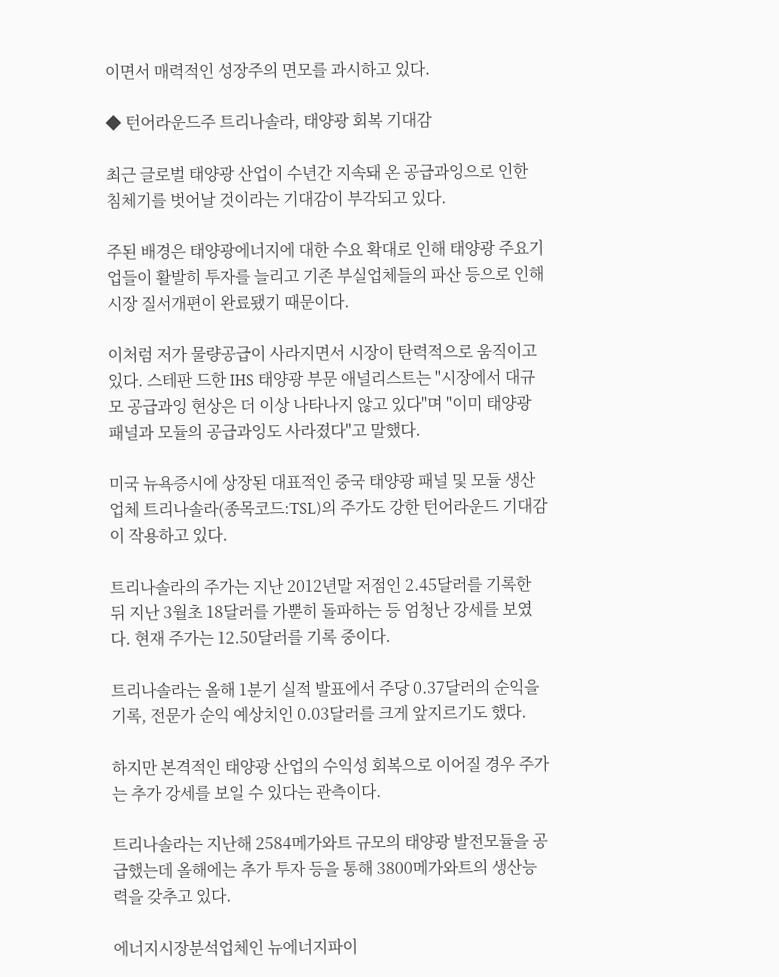이면서 매력적인 성장주의 면모를 과시하고 있다.

◆ 턴어라운드주 트리나솔라, 태양광 회복 기대감

최근 글로벌 태양광 산업이 수년간 지속돼 온 공급과잉으로 인한 침체기를 벗어날 것이라는 기대감이 부각되고 있다.

주된 배경은 태양광에너지에 대한 수요 확대로 인해 태양광 주요기업들이 활발히 투자를 늘리고 기존 부실업체들의 파산 등으로 인해 시장 질서개편이 완료됐기 때문이다.

이처럼 저가 물량공급이 사라지면서 시장이 탄력적으로 움직이고 있다. 스테판 드한 IHS 태양광 부문 애널리스트는 "시장에서 대규모 공급과잉 현상은 더 이상 나타나지 않고 있다"며 "이미 태양광 패널과 모듈의 공급과잉도 사라졌다"고 말했다.

미국 뉴욕증시에 상장된 대표적인 중국 태양광 패널 및 모듈 생산업체 트리나솔라(종목코드:TSL)의 주가도 강한 턴어라운드 기대감이 작용하고 있다.

트리나솔라의 주가는 지난 2012년말 저점인 2.45달러를 기록한 뒤 지난 3월초 18달러를 가뿐히 돌파하는 등 엄청난 강세를 보였다. 현재 주가는 12.50달러를 기록 중이다.

트리나솔라는 올해 1분기 실적 발표에서 주당 0.37달러의 순익을 기록, 전문가 순익 예상치인 0.03달러를 크게 앞지르기도 했다.

하지만 본격적인 태양광 산업의 수익성 회복으로 이어질 경우 주가는 추가 강세를 보일 수 있다는 관측이다.

트리나솔라는 지난해 2584메가와트 규모의 태양광 발전모듈을 공급했는데 올해에는 추가 투자 등을 통해 3800메가와트의 생산능력을 갖추고 있다.

에너지시장분석업체인 뉴에너지파이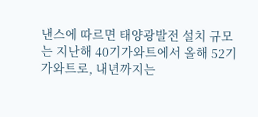낸스에 따르면 태양광발전 설치 규모는 지난해 40기가와트에서 올해 52기가와트로, 내년까지는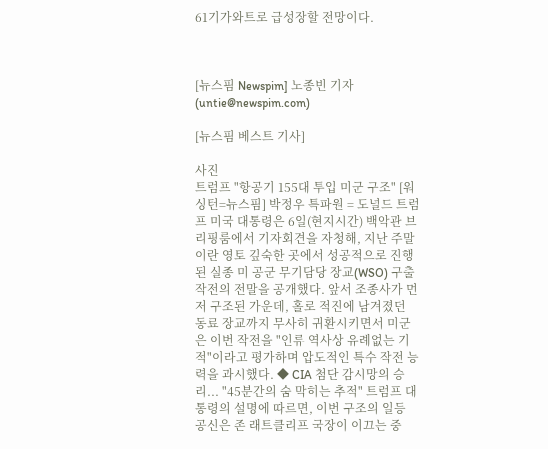61기가와트로 급성장할 전망이다.



[뉴스핌 Newspim] 노종빈 기자 (untie@newspim.com)

[뉴스핌 베스트 기사]

사진
트럼프 "항공기 155대 투입 미군 구조" [워싱턴=뉴스핌] 박정우 특파원 = 도널드 트럼프 미국 대통령은 6일(현지시간) 백악관 브리핑룸에서 기자회견을 자청해, 지난 주말 이란 영토 깊숙한 곳에서 성공적으로 진행된 실종 미 공군 무기담당 장교(WSO) 구출 작전의 전말을 공개했다. 앞서 조종사가 먼저 구조된 가운데, 홀로 적진에 남겨졌던 동료 장교까지 무사히 귀환시키면서 미군은 이번 작전을 "인류 역사상 유례없는 기적"이라고 평가하며 압도적인 특수 작전 능력을 과시했다. ◆ CIA 첨단 감시망의 승리... "45분간의 숨 막히는 추적" 트럼프 대통령의 설명에 따르면, 이번 구조의 일등 공신은 존 래트클리프 국장이 이끄는 중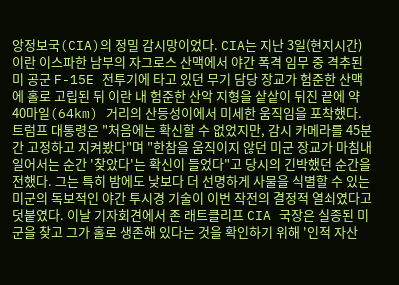앙정보국(CIA)의 정밀 감시망이었다. CIA는 지난 3일(현지시간) 이란 이스파한 남부의 자그로스 산맥에서 야간 폭격 임무 중 격추된 미 공군 F-15E 전투기에 타고 있던 무기 담당 장교가 험준한 산맥에 홀로 고립된 뒤 이란 내 험준한 산악 지형을 샅샅이 뒤진 끝에 약 40마일(64km) 거리의 산등성이에서 미세한 움직임을 포착했다. 트럼프 대통령은 "처음에는 확신할 수 없었지만, 감시 카메라를 45분간 고정하고 지켜봤다"며 "한참을 움직이지 않던 미군 장교가 마침내 일어서는 순간 '찾았다'는 확신이 들었다"고 당시의 긴박했던 순간을 전했다. 그는 특히 밤에도 낮보다 더 선명하게 사물을 식별할 수 있는 미군의 독보적인 야간 투시경 기술이 이번 작전의 결정적 열쇠였다고 덧붙였다. 이날 기자회견에서 존 래트클리프 CIA 국장은 실종된 미군을 찾고 그가 홀로 생존해 있다는 것을 확인하기 위해 '인적 자산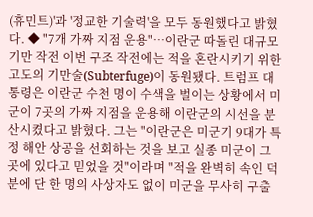(휴민트)'과 '정교한 기술력'을 모두 동원했다고 밝혔다. ◆ "7개 가짜 지점 운용"…이란군 따돌린 대규모 기만 작전 이번 구조 작전에는 적을 혼란시키기 위한 고도의 기만술(Subterfuge)이 동원됐다. 트럼프 대통령은 이란군 수천 명이 수색을 벌이는 상황에서 미군이 7곳의 가짜 지점을 운용해 이란군의 시선을 분산시켰다고 밝혔다. 그는 "이란군은 미군기 9대가 특정 해안 상공을 선회하는 것을 보고 실종 미군이 그곳에 있다고 믿었을 것"이라며 "적을 완벽히 속인 덕분에 단 한 명의 사상자도 없이 미군을 무사히 구출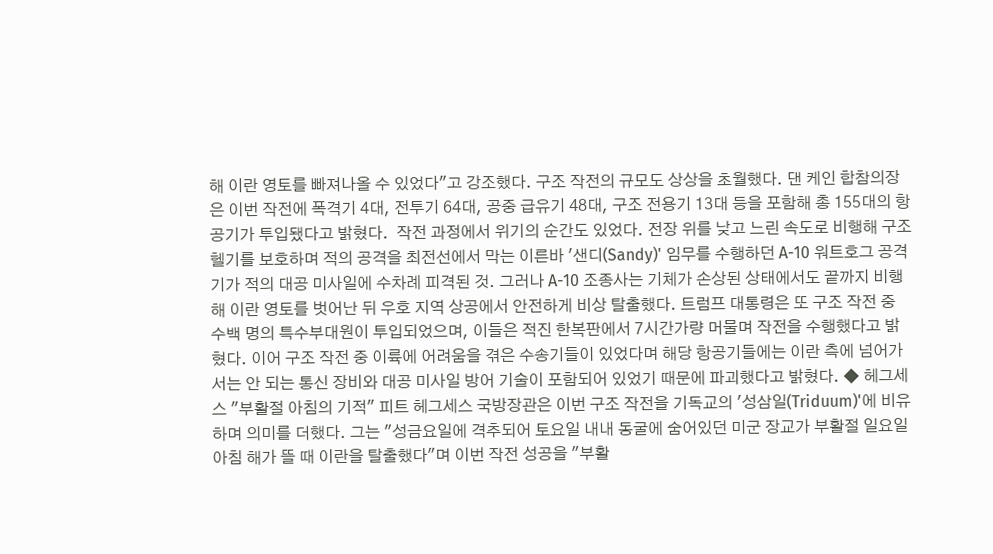해 이란 영토를 빠져나올 수 있었다"고 강조했다. 구조 작전의 규모도 상상을 초월했다. 댄 케인 합참의장은 이번 작전에 폭격기 4대, 전투기 64대, 공중 급유기 48대, 구조 전용기 13대 등을 포함해 총 155대의 항공기가 투입됐다고 밝혔다.  작전 과정에서 위기의 순간도 있었다. 전장 위를 낮고 느린 속도로 비행해 구조 헬기를 보호하며 적의 공격을 최전선에서 막는 이른바 '샌디(Sandy)' 임무를 수행하던 A-10 워트호그 공격기가 적의 대공 미사일에 수차례 피격된 것. 그러나 A-10 조종사는 기체가 손상된 상태에서도 끝까지 비행해 이란 영토를 벗어난 뒤 우호 지역 상공에서 안전하게 비상 탈출했다. 트럼프 대통령은 또 구조 작전 중 수백 명의 특수부대원이 투입되었으며, 이들은 적진 한복판에서 7시간가량 머물며 작전을 수행했다고 밝혔다. 이어 구조 작전 중 이륙에 어려움을 겪은 수송기들이 있었다며 해당 항공기들에는 이란 측에 넘어가서는 안 되는 통신 장비와 대공 미사일 방어 기술이 포함되어 있었기 때문에 파괴했다고 밝혔다. ◆ 헤그세스 "부활절 아침의 기적" 피트 헤그세스 국방장관은 이번 구조 작전을 기독교의 '성삼일(Triduum)'에 비유하며 의미를 더했다. 그는 "성금요일에 격추되어 토요일 내내 동굴에 숨어있던 미군 장교가 부활절 일요일 아침 해가 뜰 때 이란을 탈출했다"며 이번 작전 성공을 "부활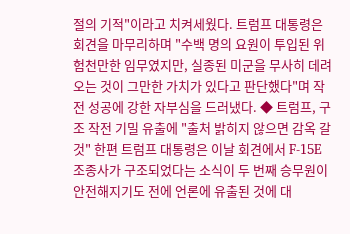절의 기적"이라고 치켜세웠다. 트럼프 대통령은 회견을 마무리하며 "수백 명의 요원이 투입된 위험천만한 임무였지만, 실종된 미군을 무사히 데려오는 것이 그만한 가치가 있다고 판단했다"며 작전 성공에 강한 자부심을 드러냈다. ◆ 트럼프, 구조 작전 기밀 유출에 "출처 밝히지 않으면 감옥 갈 것" 한편 트럼프 대통령은 이날 회견에서 F-15E 조종사가 구조되었다는 소식이 두 번째 승무원이 안전해지기도 전에 언론에 유출된 것에 대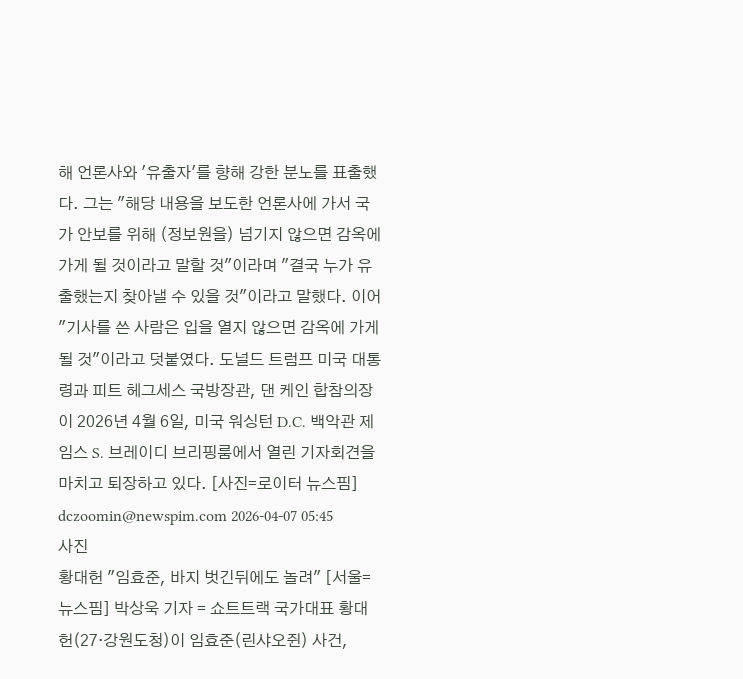해 언론사와 '유출자'를 향해 강한 분노를 표출했다. 그는 "해당 내용을 보도한 언론사에 가서 국가 안보를 위해 (정보원을) 넘기지 않으면 감옥에 가게 될 것이라고 말할 것"이라며 "결국 누가 유출했는지 찾아낼 수 있을 것"이라고 말했다. 이어 "기사를 쓴 사람은 입을 열지 않으면 감옥에 가게 될 것"이라고 덧붙였다. 도널드 트럼프 미국 대통령과 피트 헤그세스 국방장관, 댄 케인 합참의장이 2026년 4월 6일, 미국 워싱턴 D.C. 백악관 제임스 S. 브레이디 브리핑룸에서 열린 기자회견을 마치고 퇴장하고 있다. [사진=로이터 뉴스핌] dczoomin@newspim.com 2026-04-07 05:45
사진
황대헌 "임효준, 바지 벗긴뒤에도 놀려" [서울=뉴스핌] 박상욱 기자 = 쇼트트랙 국가대표 황대헌(27·강원도청)이 임효준(린샤오쥔) 사건,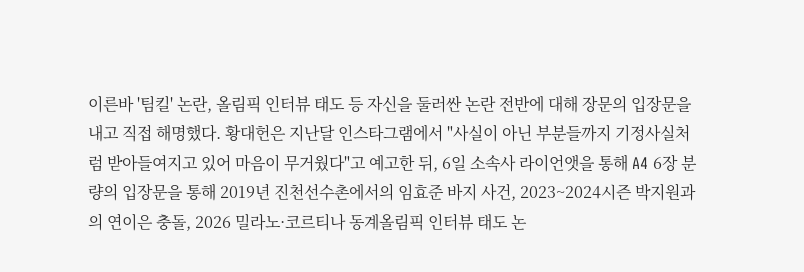이른바 '팀킬' 논란, 올림픽 인터뷰 태도 등 자신을 둘러싼 논란 전반에 대해 장문의 입장문을 내고 직접 해명했다. 황대헌은 지난달 인스타그램에서 "사실이 아닌 부분들까지 기정사실처럼 받아들여지고 있어 마음이 무거웠다"고 예고한 뒤, 6일 소속사 라이언앳을 통해 A4 6장 분량의 입장문을 통해 2019년 진천선수촌에서의 임효준 바지 사건, 2023~2024시즌 박지원과의 연이은 충돌, 2026 밀라노·코르티나 동계올림픽 인터뷰 태도 논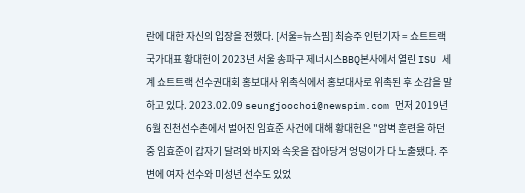란에 대한 자신의 입장을 전했다. [서울=뉴스핌] 최승주 인턴기자 = 쇼트트랙 국가대표 황대헌이 2023년 서울 송파구 제너시스BBQ본사에서 열린 ISU 세계 쇼트트랙 선수권대회 홍보대사 위촉식에서 홍보대사로 위촉된 후 소감을 말하고 있다. 2023.02.09 seungjoochoi@newspim.com 먼저 2019년 6월 진천선수촌에서 벌어진 임효준 사건에 대해 황대헌은 "암벽 훈련을 하던 중 임효준이 갑자기 달려와 바지와 속옷을 잡아당겨 엉덩이가 다 노출됐다. 주변에 여자 선수와 미성년 선수도 있었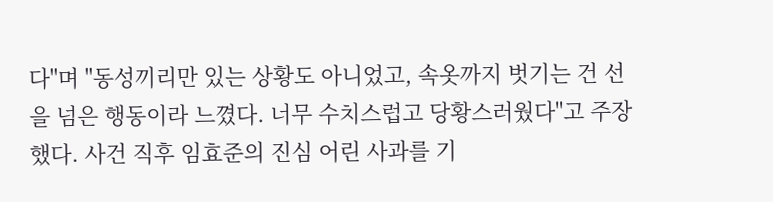다"며 "동성끼리만 있는 상황도 아니었고, 속옷까지 벗기는 건 선을 넘은 행동이라 느꼈다. 너무 수치스럽고 당황스러웠다"고 주장했다. 사건 직후 임효준의 진심 어린 사과를 기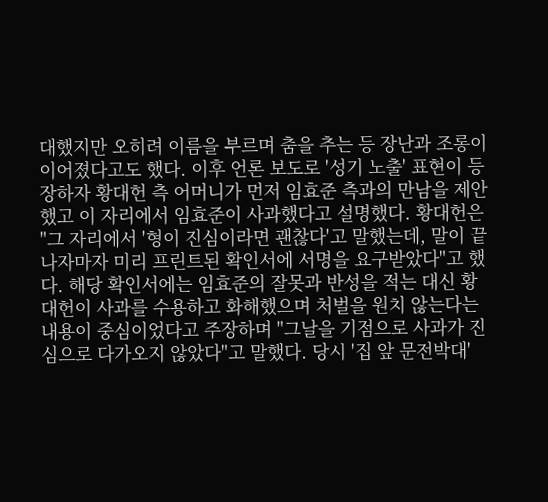대했지만 오히려 이름을 부르며 춤을 추는 등 장난과 조롱이 이어졌다고도 했다. 이후 언론 보도로 '성기 노출' 표현이 등장하자 황대헌 측 어머니가 먼저 임효준 측과의 만남을 제안했고 이 자리에서 임효준이 사과했다고 설명했다. 황대헌은 "그 자리에서 '형이 진심이라면 괜찮다'고 말했는데, 말이 끝나자마자 미리 프린트된 확인서에 서명을 요구받았다"고 했다. 해당 확인서에는 임효준의 잘못과 반성을 적는 대신 황대헌이 사과를 수용하고 화해했으며 처벌을 원치 않는다는 내용이 중심이었다고 주장하며 "그날을 기점으로 사과가 진심으로 다가오지 않았다"고 말했다. 당시 '집 앞 문전박대'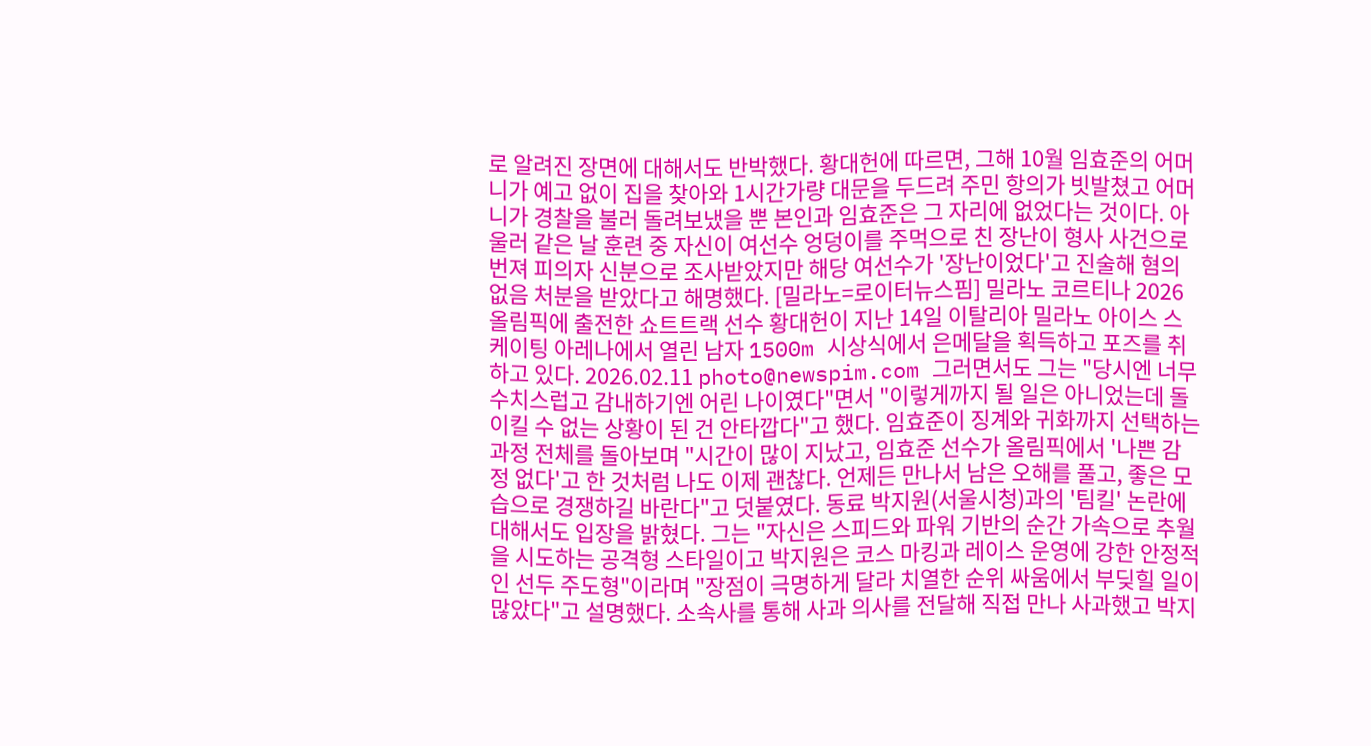로 알려진 장면에 대해서도 반박했다. 황대헌에 따르면, 그해 10월 임효준의 어머니가 예고 없이 집을 찾아와 1시간가량 대문을 두드려 주민 항의가 빗발쳤고 어머니가 경찰을 불러 돌려보냈을 뿐 본인과 임효준은 그 자리에 없었다는 것이다. 아울러 같은 날 훈련 중 자신이 여선수 엉덩이를 주먹으로 친 장난이 형사 사건으로 번져 피의자 신분으로 조사받았지만 해당 여선수가 '장난이었다'고 진술해 혐의없음 처분을 받았다고 해명했다. [밀라노=로이터뉴스핌] 밀라노 코르티나 2026 올림픽에 출전한 쇼트트랙 선수 황대헌이 지난 14일 이탈리아 밀라노 아이스 스케이팅 아레나에서 열린 남자 1500m 시상식에서 은메달을 획득하고 포즈를 취하고 있다. 2026.02.11 photo@newspim.com 그러면서도 그는 "당시엔 너무 수치스럽고 감내하기엔 어린 나이였다"면서 "이렇게까지 될 일은 아니었는데 돌이킬 수 없는 상황이 된 건 안타깝다"고 했다. 임효준이 징계와 귀화까지 선택하는 과정 전체를 돌아보며 "시간이 많이 지났고, 임효준 선수가 올림픽에서 '나쁜 감정 없다'고 한 것처럼 나도 이제 괜찮다. 언제든 만나서 남은 오해를 풀고, 좋은 모습으로 경쟁하길 바란다"고 덧붙였다. 동료 박지원(서울시청)과의 '팀킬' 논란에 대해서도 입장을 밝혔다. 그는 "자신은 스피드와 파워 기반의 순간 가속으로 추월을 시도하는 공격형 스타일이고 박지원은 코스 마킹과 레이스 운영에 강한 안정적인 선두 주도형"이라며 "장점이 극명하게 달라 치열한 순위 싸움에서 부딪힐 일이 많았다"고 설명했다. 소속사를 통해 사과 의사를 전달해 직접 만나 사과했고 박지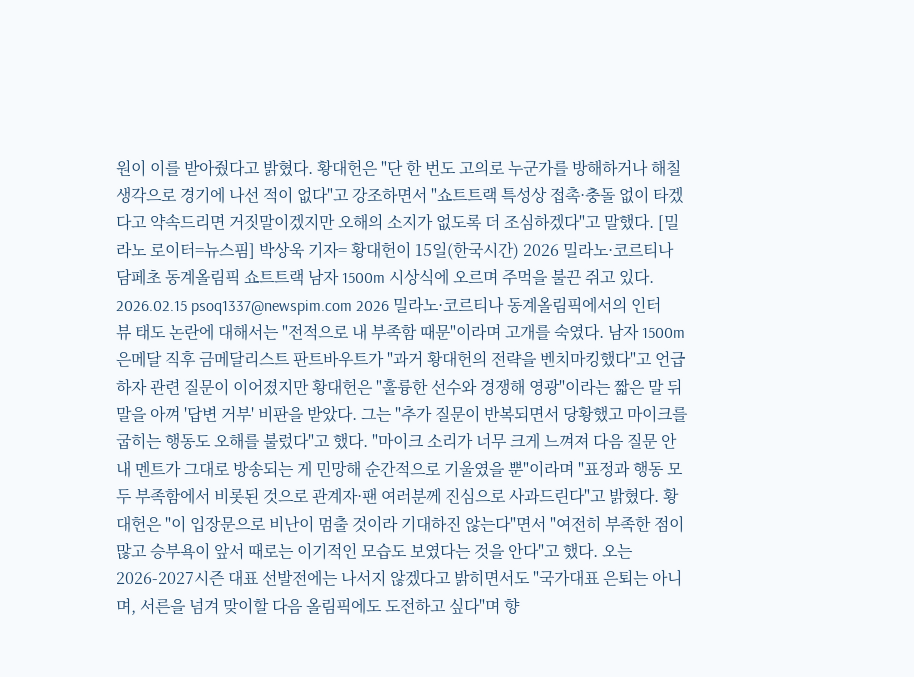원이 이를 받아줬다고 밝혔다. 황대헌은 "단 한 번도 고의로 누군가를 방해하거나 해칠 생각으로 경기에 나선 적이 없다"고 강조하면서 "쇼트트랙 특성상 접촉·충돌 없이 타겠다고 약속드리면 거짓말이겠지만 오해의 소지가 없도록 더 조심하겠다"고 말했다. [밀라노 로이터=뉴스핌] 박상욱 기자= 황대헌이 15일(한국시간) 2026 밀라노·코르티나담페초 동계올림픽 쇼트트랙 남자 1500m 시상식에 오르며 주먹을 불끈 쥐고 있다. 2026.02.15 psoq1337@newspim.com 2026 밀라노·코르티나 동계올림픽에서의 인터뷰 태도 논란에 대해서는 "전적으로 내 부족함 때문"이라며 고개를 숙였다. 남자 1500m 은메달 직후 금메달리스트 판트바우트가 "과거 황대헌의 전략을 벤치마킹했다"고 언급하자 관련 질문이 이어졌지만 황대헌은 "훌륭한 선수와 경쟁해 영광"이라는 짧은 말 뒤 말을 아껴 '답변 거부' 비판을 받았다. 그는 "추가 질문이 반복되면서 당황했고 마이크를 굽히는 행동도 오해를 불렀다"고 했다. "마이크 소리가 너무 크게 느껴져 다음 질문 안내 멘트가 그대로 방송되는 게 민망해 순간적으로 기울였을 뿐"이라며 "표정과 행동 모두 부족함에서 비롯된 것으로 관계자·팬 여러분께 진심으로 사과드린다"고 밝혔다. 황대헌은 "이 입장문으로 비난이 멈출 것이라 기대하진 않는다"면서 "여전히 부족한 점이 많고 승부욕이 앞서 때로는 이기적인 모습도 보였다는 것을 안다"고 했다. 오는 2026-2027시즌 대표 선발전에는 나서지 않겠다고 밝히면서도 "국가대표 은퇴는 아니며, 서른을 넘겨 맞이할 다음 올림픽에도 도전하고 싶다"며 향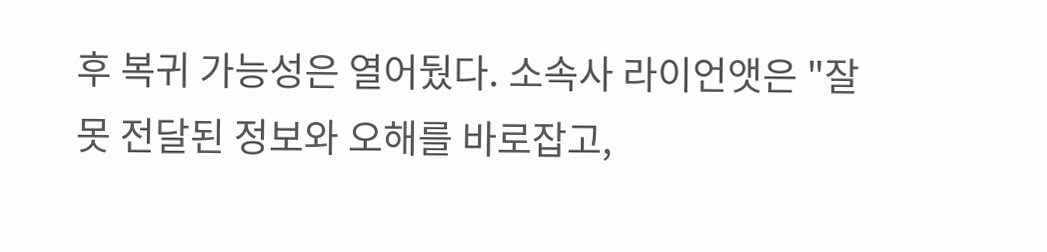후 복귀 가능성은 열어뒀다. 소속사 라이언앳은 "잘못 전달된 정보와 오해를 바로잡고,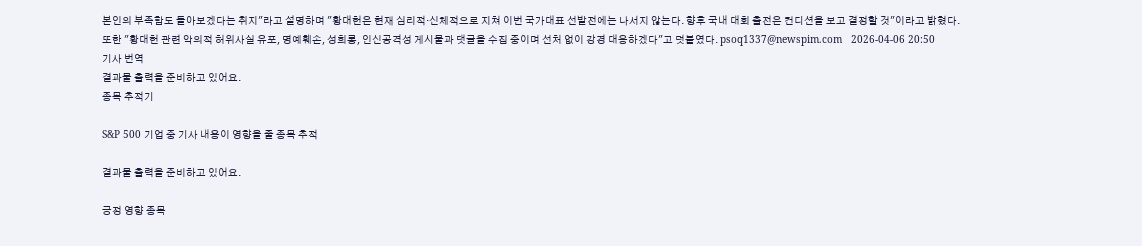본인의 부족함도 돌아보겠다는 취지"라고 설명하며 "황대헌은 현재 심리적·신체적으로 지쳐 이번 국가대표 선발전에는 나서지 않는다. 향후 국내 대회 출전은 컨디션을 보고 결정할 것"이라고 밝혔다. 또한 "황대헌 관련 악의적 허위사실 유포, 명예훼손, 성희롱, 인신공격성 게시물과 댓글을 수집 중이며 선처 없이 강경 대응하겠다"고 덧붙였다. psoq1337@newspim.com   2026-04-06 20:50
기사 번역
결과물 출력을 준비하고 있어요.
종목 추적기

S&P 500 기업 중 기사 내용이 영향을 줄 종목 추적

결과물 출력을 준비하고 있어요.

긍정 영향 종목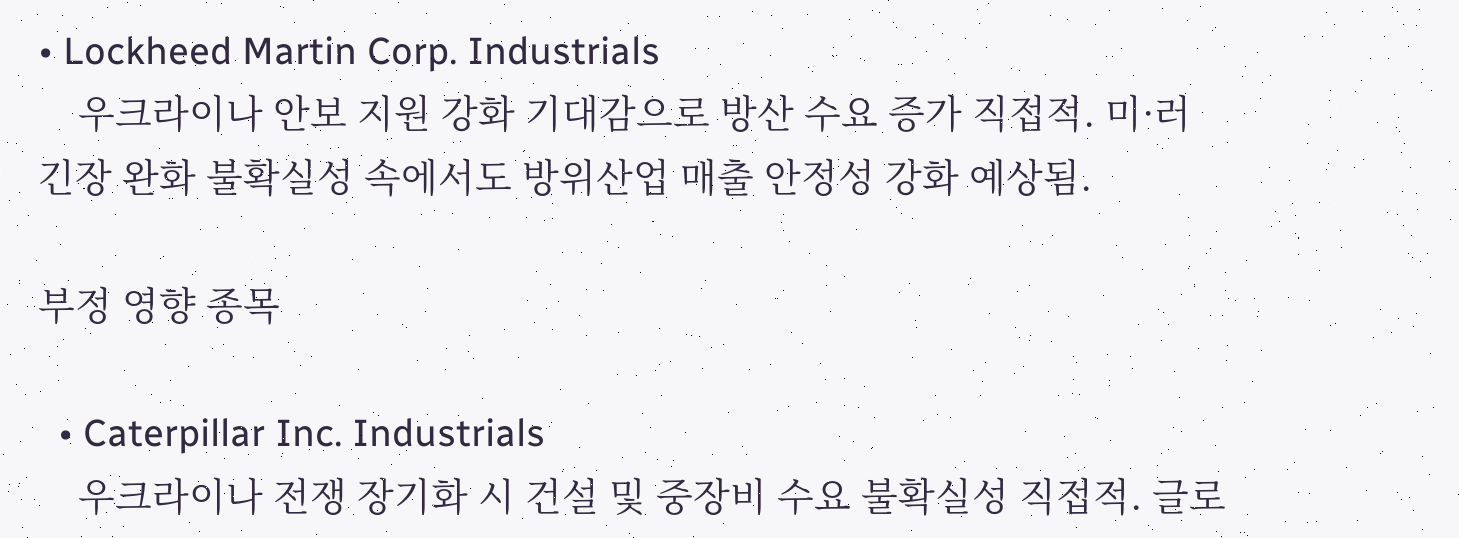• Lockheed Martin Corp. Industrials
    우크라이나 안보 지원 강화 기대감으로 방산 수요 증가 직접적. 미·러 긴장 완화 불확실성 속에서도 방위산업 매출 안정성 강화 예상됨.

부정 영향 종목

  • Caterpillar Inc. Industrials
    우크라이나 전쟁 장기화 시 건설 및 중장비 수요 불확실성 직접적. 글로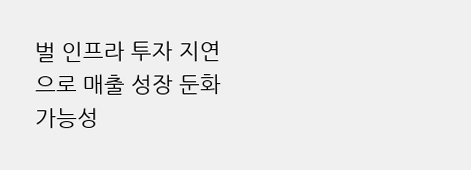벌 인프라 투자 지연으로 매출 성장 둔화 가능성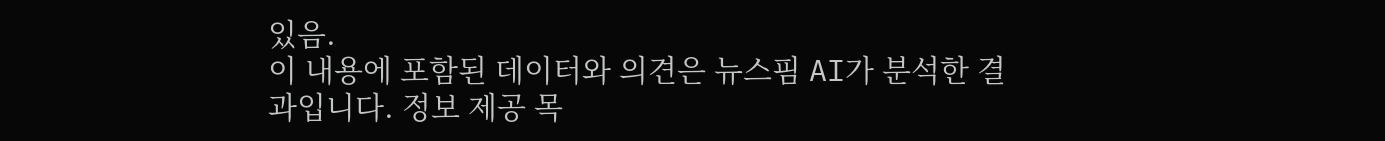있음.
이 내용에 포함된 데이터와 의견은 뉴스핌 AI가 분석한 결과입니다. 정보 제공 목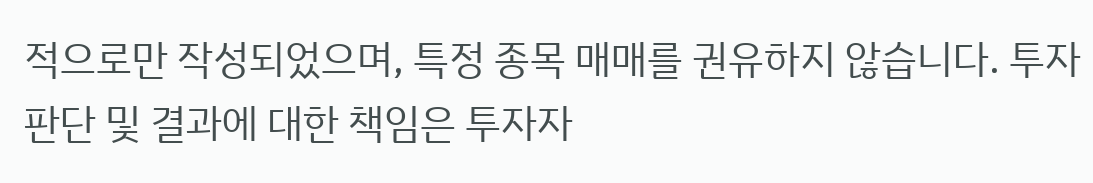적으로만 작성되었으며, 특정 종목 매매를 권유하지 않습니다. 투자 판단 및 결과에 대한 책임은 투자자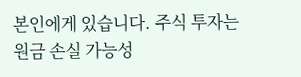본인에게 있습니다. 주식 투자는 원금 손실 가능성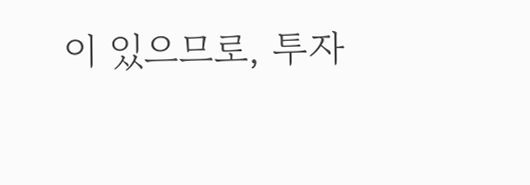이 있으므로, 투자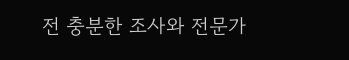전 충분한 조사와 전문가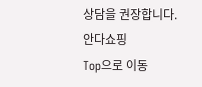상담을 권장합니다.
안다쇼핑
Top으로 이동